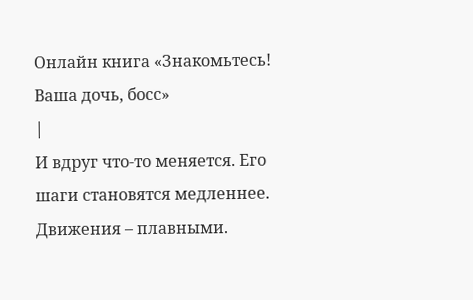Онлайн книга «Знакомьтесь! Ваша дочь, босс»
|
И вдруг что-то меняется. Его шаги становятся медленнее. Движения – плавными.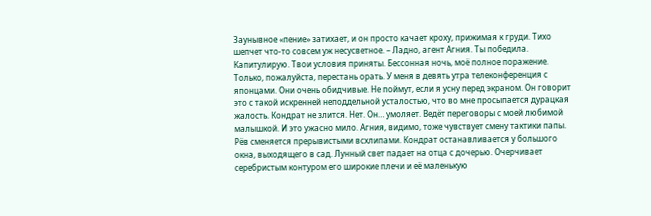Заунывное «пение» затихает, и он просто качает кроху, прижимая к груди. Тихо шепчет что-то совсем уж несусветное. – Ладно, агент Агния. Ты победила. Капитулирую. Твои условия приняты. Бессонная ночь, моё полное поражение. Только, пожалуйста, перестань орать. У меня в девять утра телеконференция с японцами. Они очень обидчивые. Не поймут, если я усну перед экраном. Он говорит это с такой искренней неподдельной усталостью, что во мне просыпается дурацкая жалость. Кондрат не злится. Нет. Он… умоляет. Ведёт переговоры с моей любимой малышкой. И это ужасно мило. Агния, видимо, тоже чувствует смену тактики папы. Рёв сменяется прерывистыми всхлипами. Кондрат останавливается у большого окна, выходящего в сад. Лунный свет падает на отца с дочерью. Очерчивает серебристым контуром его широкие плечи и её маленькую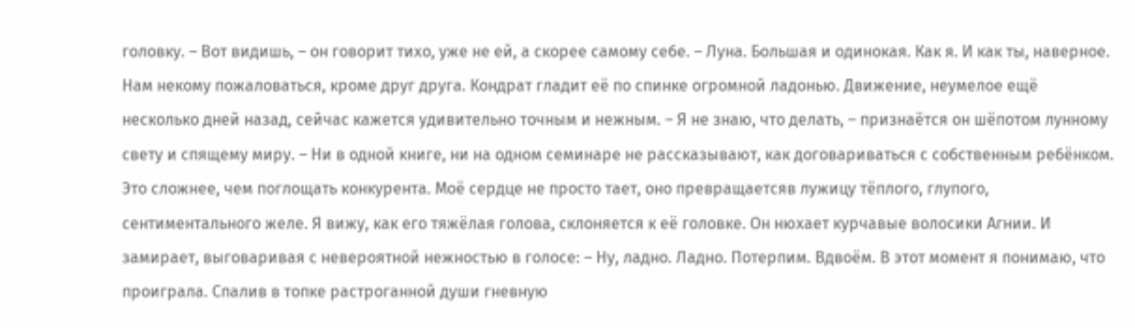головку. – Вот видишь, – он говорит тихо, уже не ей, а скорее самому себе. – Луна. Большая и одинокая. Как я. И как ты, наверное. Нам некому пожаловаться, кроме друг друга. Кондрат гладит её по спинке огромной ладонью. Движение, неумелое ещё несколько дней назад, сейчас кажется удивительно точным и нежным. – Я не знаю, что делать, – признаётся он шёпотом лунному свету и спящему миру. – Ни в одной книге, ни на одном семинаре не рассказывают, как договариваться с собственным ребёнком. Это сложнее, чем поглощать конкурента. Моё сердце не просто тает, оно превращаетсяв лужицу тёплого, глупого, сентиментального желе. Я вижу, как его тяжёлая голова, склоняется к её головке. Он нюхает курчавые волосики Агнии. И замирает, выговаривая с невероятной нежностью в голосе: – Ну, ладно. Ладно. Потерпим. Вдвоём. В этот момент я понимаю, что проиграла. Спалив в топке растроганной души гневную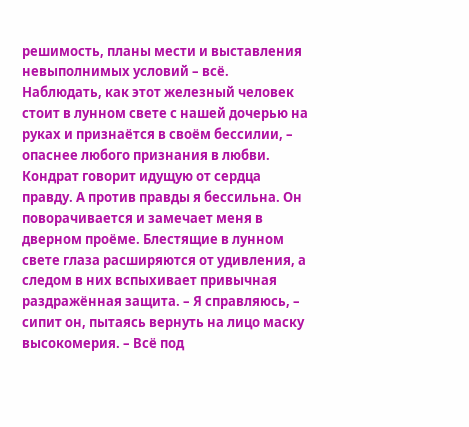решимость, планы мести и выставления невыполнимых условий – всё. Наблюдать, как этот железный человек стоит в лунном свете с нашей дочерью на руках и признаётся в своём бессилии, – опаснее любого признания в любви. Кондрат говорит идущую от сердца правду. А против правды я бессильна. Он поворачивается и замечает меня в дверном проёме. Блестящие в лунном свете глаза расширяются от удивления, а следом в них вспыхивает привычная раздражённая защита. – Я справляюсь, – сипит он, пытаясь вернуть на лицо маску высокомерия. – Всё под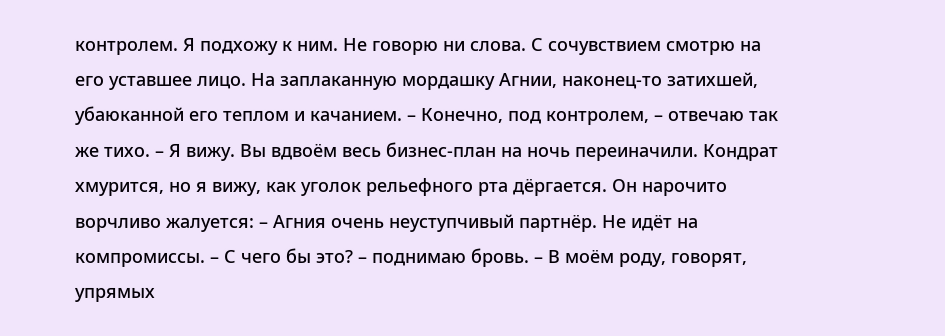контролем. Я подхожу к ним. Не говорю ни слова. С сочувствием смотрю на его уставшее лицо. На заплаканную мордашку Агнии, наконец-то затихшей, убаюканной его теплом и качанием. – Конечно, под контролем, – отвечаю так же тихо. – Я вижу. Вы вдвоём весь бизнес-план на ночь переиначили. Кондрат хмурится, но я вижу, как уголок рельефного рта дёргается. Он нарочито ворчливо жалуется: – Агния очень неуступчивый партнёр. Не идёт на компромиссы. – С чего бы это? – поднимаю бровь. – В моём роду, говорят, упрямых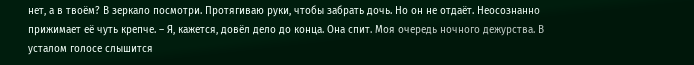нет, а в твоём? В зеркало посмотри. Протягиваю руки, чтобы забрать дочь. Но он не отдаёт. Неосознанно прижимает её чуть крепче. – Я, кажется, довёл дело до конца. Она спит. Моя очередь ночного дежурства. В усталом голосе слышится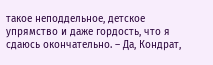такое неподдельное, детское упрямство и даже гордость, что я сдаюсь окончательно. – Да, Кондрат,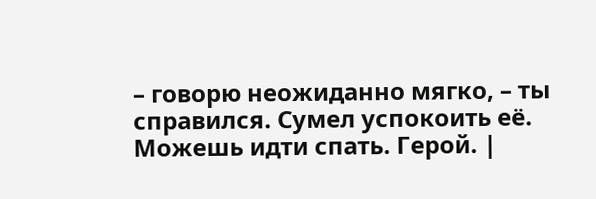– говорю неожиданно мягко, – ты справился. Сумел успокоить её. Можешь идти спать. Герой. |